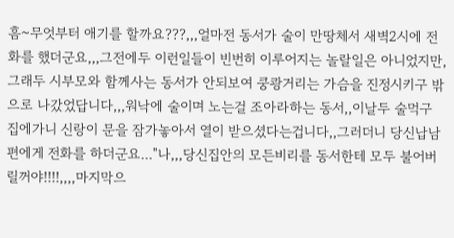흠~무엇부터 애기를 할까요???,,,얼마전 동서가 술이 만땅체서 새벽2시에 전화를 했더군요,,,그전에두 이런일들이 빈번히 이루어지는 놀랄일은 아니었지만, 그래두 시부모와 함께사는 동서가 안되보여 쿵쾅거리는 가슴을 진정시키구 밖으로 나갔었답니다,,,워낙에 술이며 노는걸 조아라하는 동서,,이날두 술먹구 집에가니 신랑이 문을 잠가놓아서 열이 받으셨다는겁니다,,그러더니 당신납남편에게 전화를 하더군요..."나,,,당신집안의 모든비리를 동서한테 모두 불어버릴꺼야!!!!,,,,마지막으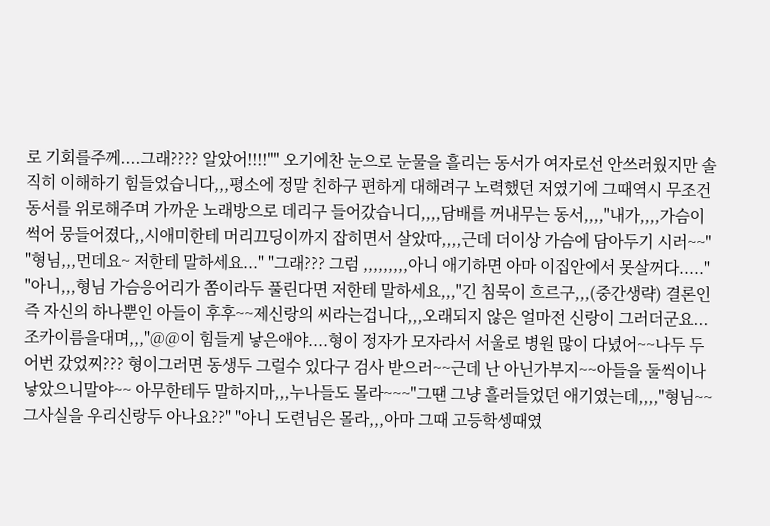로 기회를주께....그래???? 알았어!!!!"" 오기에찬 눈으로 눈물을 흘리는 동서가 여자로선 안쓰러웠지만 솔직히 이해하기 힘들었습니다,,,평소에 정말 친하구 편하게 대해려구 노력했던 저였기에 그때역시 무조건 동서를 위로해주며 가까운 노래방으로 데리구 들어갔습니디,,,,담배를 꺼내무는 동서,,,,"내가,,,,가슴이 썩어 뭉들어졌다,,시애미한테 머리끄딩이까지 잡히면서 살았따,,,,근데 더이상 가슴에 담아두기 시러~~" "형님,,,먼데요~ 저한테 말하세요..." "그래??? 그럼 ,,,,,,,,,아니 애기하면 아마 이집안에서 못살꺼다....." "아니,,,형님 가슴응어리가 쫌이라두 풀린다면 저한테 말하세요,,,"긴 침묵이 흐르구,,,(중간생략) 결론인즉 자신의 하나뿐인 아들이 후후~~제신랑의 씨라는겁니다,,,오래되지 않은 얼마전 신랑이 그러더군요...조카이름을대며,,,"@@이 힘들게 낳은애야....형이 정자가 모자라서 서울로 병원 많이 다녔어~~나두 두어번 갔었찌??? 형이그러면 동생두 그럴수 있다구 검사 받으러~~근데 난 아닌가부지~~아들을 둘씩이나 낳았으니말야~~ 아무한테두 말하지마,,,누나들도 몰라~~~"그땐 그냥 흘러들었던 애기였는데,,,,"형님~~ 그사실을 우리신랑두 아나요??" "아니 도련님은 몰라,,,아마 그때 고등학셍때였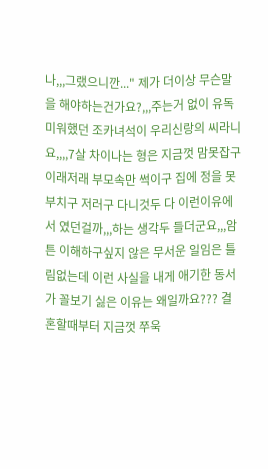나,,,그랬으니깐..." 제가 더이상 무슨말을 해야하는건가요?,,,주는거 없이 유독 미워했던 조카녀석이 우리신랑의 씨라니요,,,,7살 차이나는 형은 지금껏 맘못잡구 이래저래 부모속만 썩이구 집에 정을 못부치구 저러구 다니것두 다 이런이유에서 였던걸까,,,하는 생각두 들더군요,,,암튼 이해하구싶지 않은 무서운 일임은 틀림없는데 이런 사실을 내게 애기한 동서가 꼴보기 싫은 이유는 왜일까요??? 결혼할때부터 지금껏 쭈욱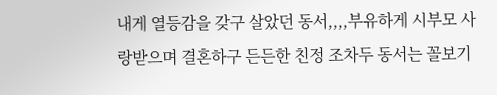내게 열등감을 갖구 살았던 동서,,,,부유하게 시부모 사랑받으며 결혼하구 든든한 친정 조차두 동서는 꼴보기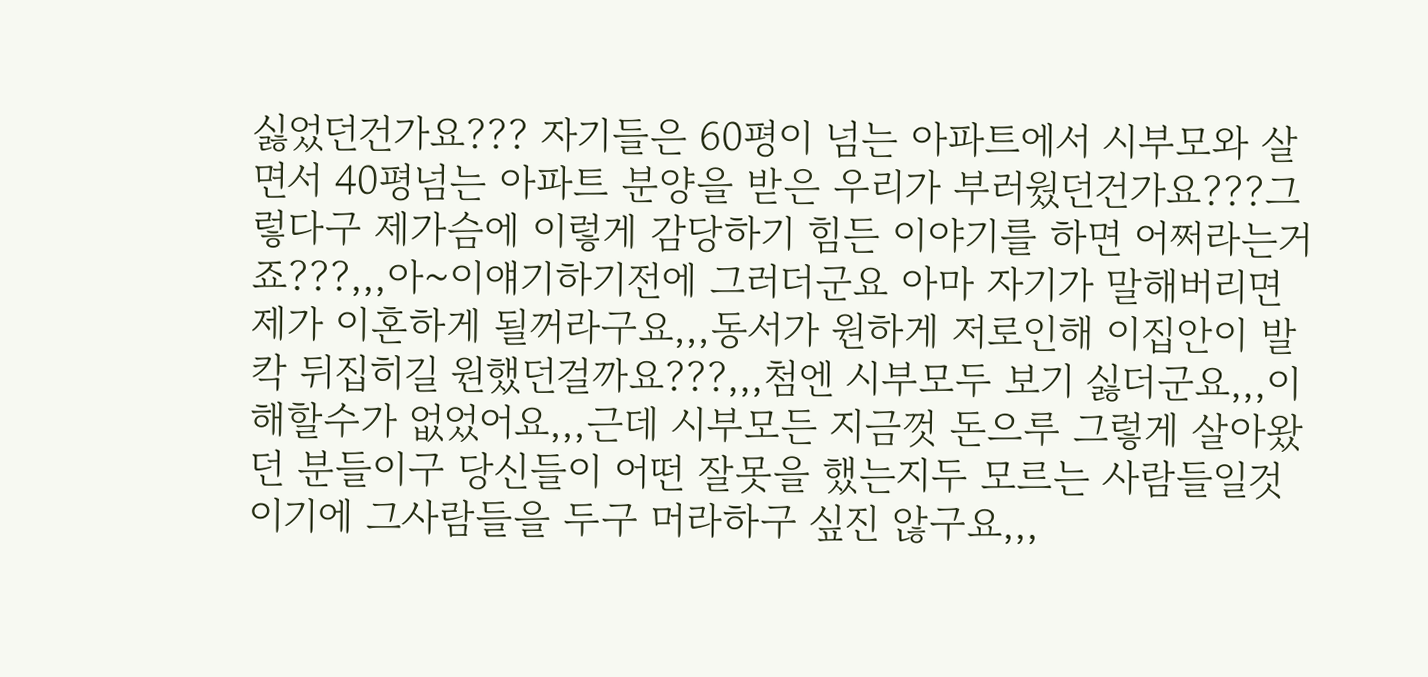싫었던건가요??? 자기들은 60평이 넘는 아파트에서 시부모와 살면서 40평넘는 아파트 분양을 받은 우리가 부러웠던건가요???그렇다구 제가슴에 이렇게 감당하기 힘든 이야기를 하면 어쩌라는거죠???,,,아~이얘기하기전에 그러더군요 아마 자기가 말해버리면 제가 이혼하게 될꺼라구요,,,동서가 원하게 저로인해 이집안이 발칵 뒤집히길 원했던걸까요???,,,첨엔 시부모두 보기 싫더군요,,,이해할수가 없었어요,,,근데 시부모든 지금껏 돈으루 그렇게 살아왔던 분들이구 당신들이 어떤 잘못을 했는지두 모르는 사람들일것이기에 그사람들을 두구 머라하구 싶진 않구요,,,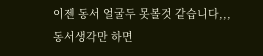이젠 동서 얼굴두 못볼것 같습니다,,,동서생각만 하면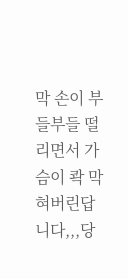막 손이 부들부들 떨리면서 가슴이 콱 막혀버린답니다,,,당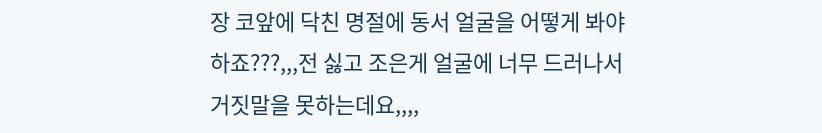장 코앞에 닥친 명절에 동서 얼굴을 어떻게 봐야하죠???,,,전 싫고 조은게 얼굴에 너무 드러나서 거짓말을 못하는데요,,,,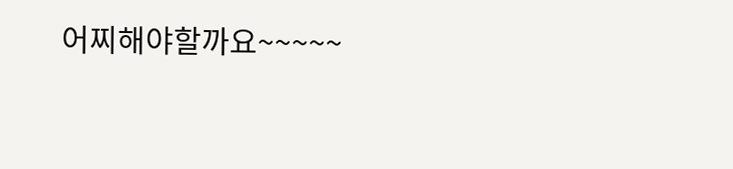어찌해야할까요~~~~~